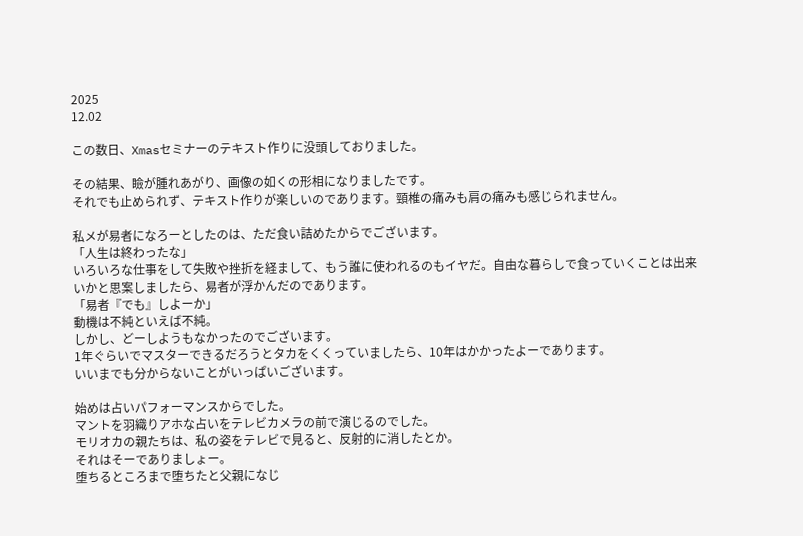2025
12.02

この数日、Xmasセミナーのテキスト作りに没頭しておりました。

その結果、瞼が腫れあがり、画像の如くの形相になりましたです。
それでも止められず、テキスト作りが楽しいのであります。頸椎の痛みも肩の痛みも感じられません。

私メが易者になろーとしたのは、ただ食い詰めたからでございます。
「人生は終わったな」
いろいろな仕事をして失敗や挫折を経まして、もう誰に使われるのもイヤだ。自由な暮らしで食っていくことは出来いかと思案しましたら、易者が浮かんだのであります。
「易者『でも』しよーか」
動機は不純といえば不純。
しかし、どーしようもなかったのでございます。
1年ぐらいでマスターできるだろうとタカをくくっていましたら、10年はかかったよーであります。
いいまでも分からないことがいっぱいございます。

始めは占いパフォーマンスからでした。
マントを羽織りアホな占いをテレビカメラの前で演じるのでした。
モリオカの親たちは、私の姿をテレビで見ると、反射的に消したとか。
それはそーでありましょー。
堕ちるところまで堕ちたと父親になじ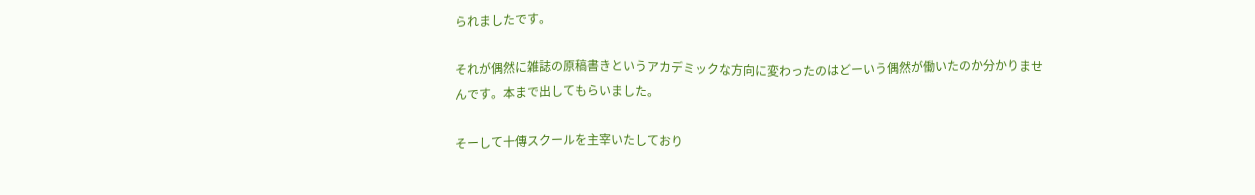られましたです。

それが偶然に雑誌の原稿書きというアカデミックな方向に変わったのはどーいう偶然が働いたのか分かりませんです。本まで出してもらいました。

そーして十傳スクールを主宰いたしており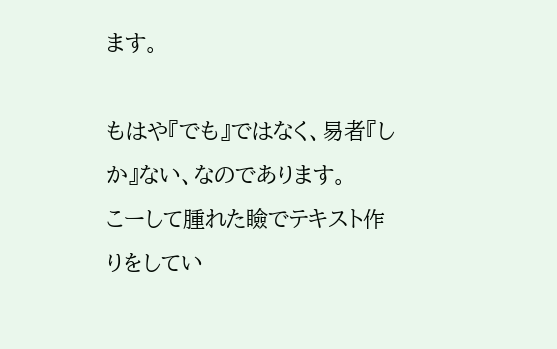ます。

もはや『でも』ではなく、易者『しか』ない、なのであります。
こーして腫れた瞼でテキスト作りをしてい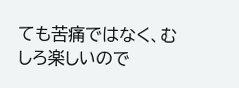ても苦痛ではなく、むしろ楽しいので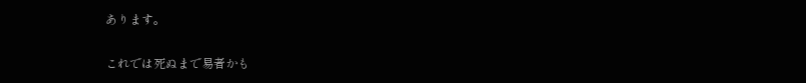あります。

これでは死ぬまで易者かも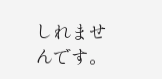しれませんです。